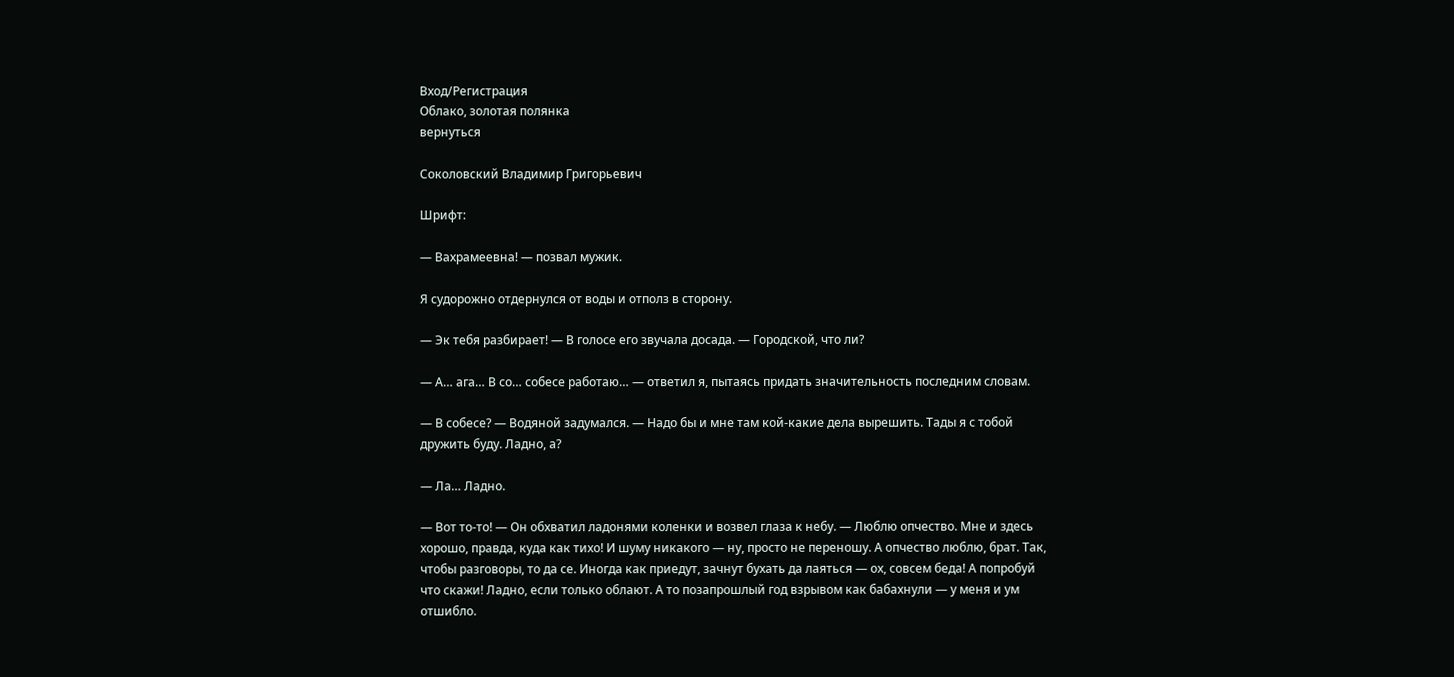Вход/Регистрация
Облако, золотая полянка
вернуться

Соколовский Владимир Григорьевич

Шрифт:

— Вахрамеевна! — позвал мужик.

Я судорожно отдернулся от воды и отполз в сторону.

— Эк тебя разбирает! — В голосе его звучала досада. — Городской, что ли?

— А… ага… В со… собесе работаю… — ответил я, пытаясь придать значительность последним словам.

— В собесе? — Водяной задумался. — Надо бы и мне там кой-какие дела вырешить. Тады я с тобой дружить буду. Ладно, а?

— Ла… Ладно.

— Вот то-то! — Он обхватил ладонями коленки и возвел глаза к небу. — Люблю опчество. Мне и здесь хорошо, правда, куда как тихо! И шуму никакого — ну, просто не переношу. А опчество люблю, брат. Так, чтобы разговоры, то да се. Иногда как приедут, зачнут бухать да лаяться — ох, совсем беда! А попробуй что скажи! Ладно, если только облают. А то позапрошлый год взрывом как бабахнули — у меня и ум отшибло.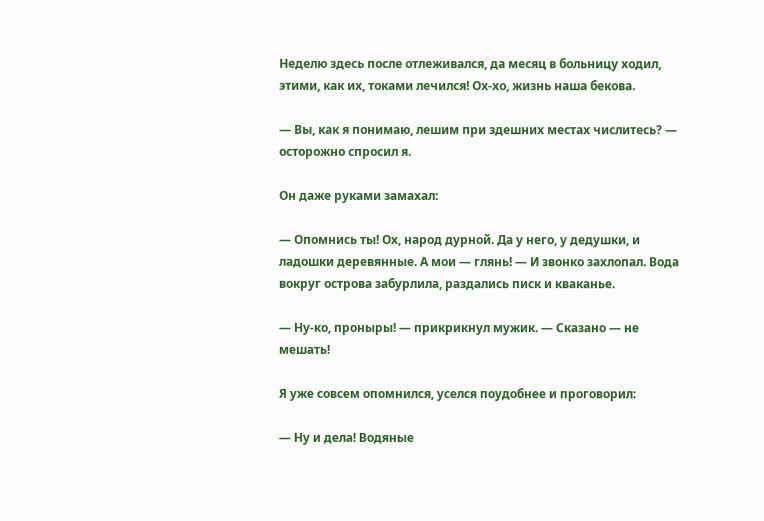Неделю здесь после отлеживался, да месяц в больницу ходил, этими, как их, токами лечился! Ох-хо, жизнь наша бекова.

— Вы, как я понимаю, лешим при здешних местах числитесь? — осторожно спросил я.

Он даже руками замахал:

— Опомнись ты! Ох, народ дурной. Да у него, у дедушки, и ладошки деревянные. А мои — глянь! — И звонко захлопал. Вода вокруг острова забурлила, раздались писк и кваканье.

— Ну-ко, проныры! — прикрикнул мужик. — Сказано — не мешать!

Я уже совсем опомнился, уселся поудобнее и проговорил:

— Ну и дела! Водяные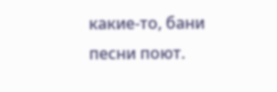какие-то, бани песни поют.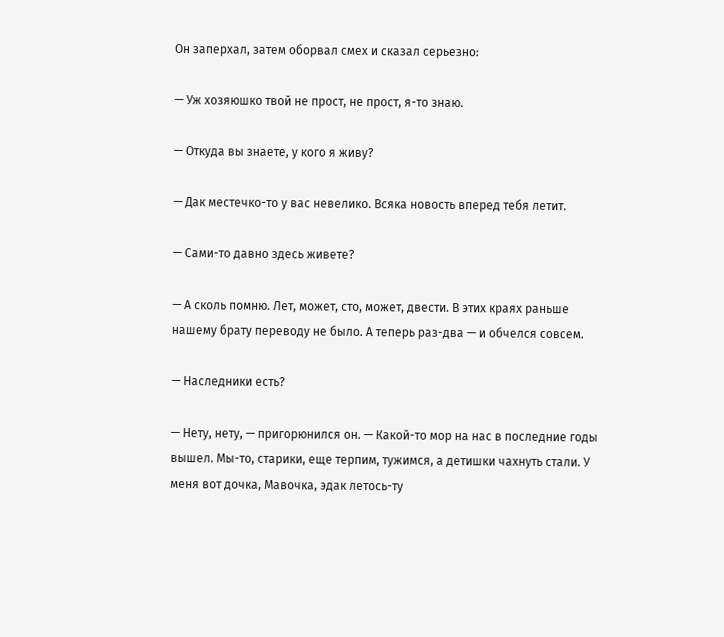Он заперхал, затем оборвал смех и сказал серьезно:

— Уж хозяюшко твой не прост, не прост, я-то знаю.

— Откуда вы знаете, у кого я живу?

— Дак местечко-то у вас невелико. Всяка новость вперед тебя летит.

— Сами-то давно здесь живете?

— А сколь помню. Лет, может, сто, может, двести. В этих краях раньше нашему брату переводу не было. А теперь раз-два — и обчелся совсем.

— Наследники есть?

— Нету, нету, — пригорюнился он. — Какой-то мор на нас в последние годы вышел. Мы-то, старики, еще терпим, тужимся, а детишки чахнуть стали. У меня вот дочка, Мавочка, эдак летось-ту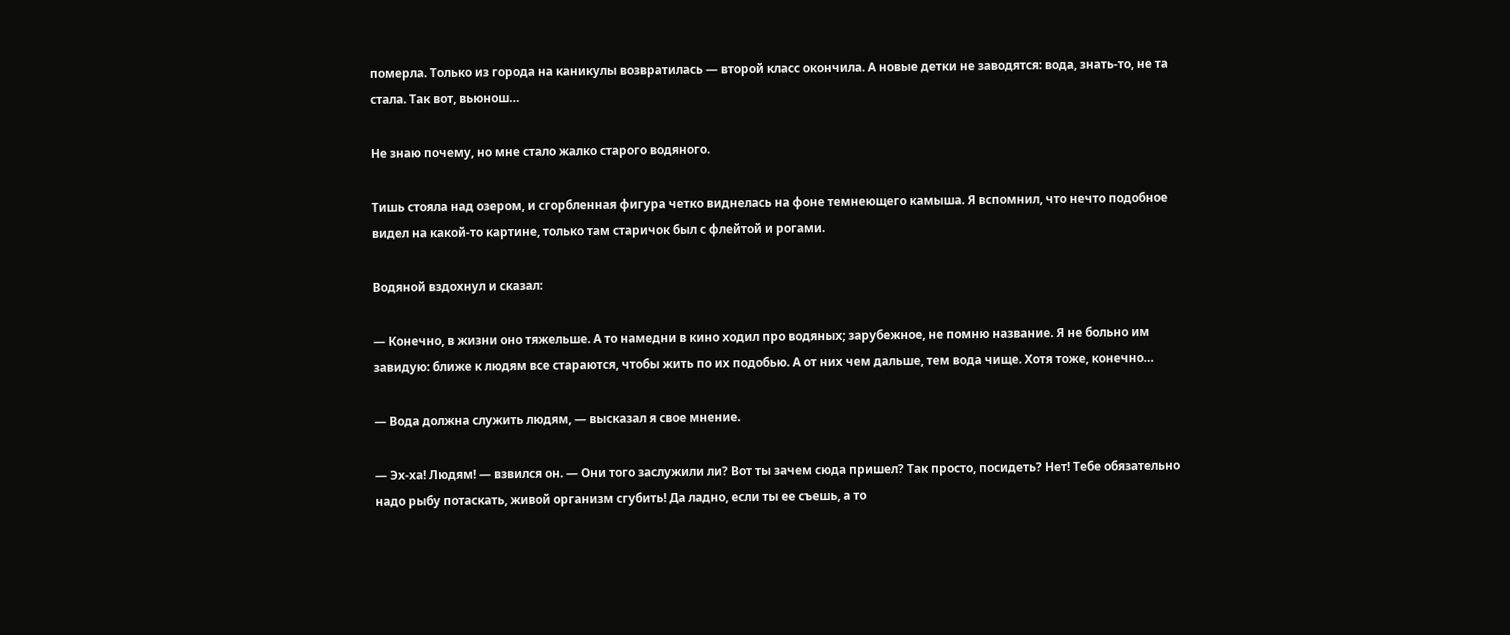померла. Только из города на каникулы возвратилась — второй класс окончила. А новые детки не заводятся: вода, знать-то, не та стала. Так вот, вьюнош…

Не знаю почему, но мне стало жалко старого водяного.

Тишь стояла над озером, и сгорбленная фигура четко виднелась на фоне темнеющего камыша. Я вспомнил, что нечто подобное видел на какой-то картине, только там старичок был с флейтой и рогами.

Водяной вздохнул и сказал:

— Конечно, в жизни оно тяжельше. А то намедни в кино ходил про водяных; зарубежное, не помню название. Я не больно им завидую: ближе к людям все стараются, чтобы жить по их подобью. А от них чем дальше, тем вода чище. Хотя тоже, конечно…

— Вода должна служить людям, — высказал я свое мнение.

— Эх-ха! Людям! — взвился он. — Они того заслужили ли? Вот ты зачем сюда пришел? Так просто, посидеть? Нет! Тебе обязательно надо рыбу потаскать, живой организм сгубить! Да ладно, если ты ее съешь, а то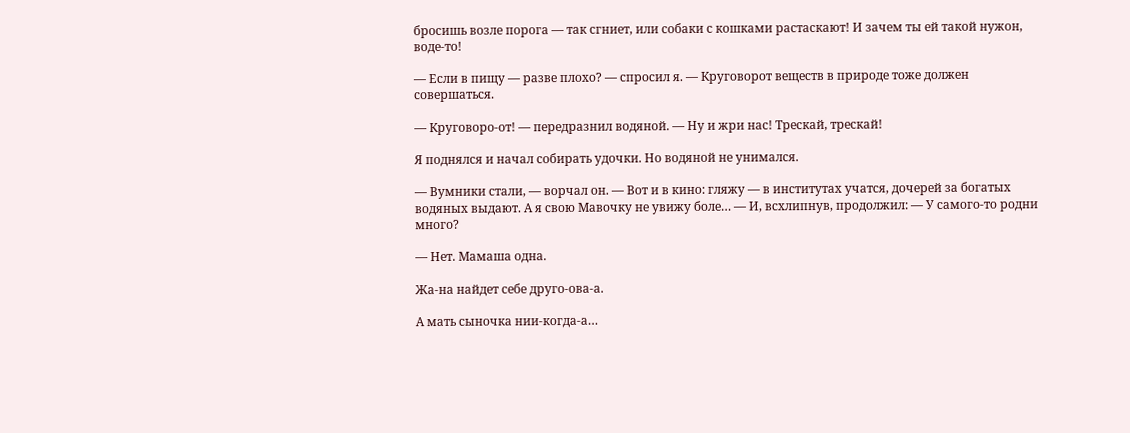бросишь возле порога — так сгниет, или собаки с кошками растаскают! И зачем ты ей такой нужон, воде-то!

— Если в пищу — разве плохо? — спросил я. — Круговорот веществ в природе тоже должен совершаться.

— Круговоро-от! — передразнил водяной. — Ну и жри нас! Трескай, трескай!

Я поднялся и начал собирать удочки. Но водяной не унимался.

— Вумники стали, — ворчал он. — Вот и в кино: гляжу — в институтах учатся, дочерей за богатых водяных выдают. А я свою Мавочку не увижу боле… — И, всхлипнув, продолжил: — У самого-то родни много?

— Нет. Мамаша одна.

Жа-на найдет себе друго-ова-а.

А мать сыночка нии-когда-а…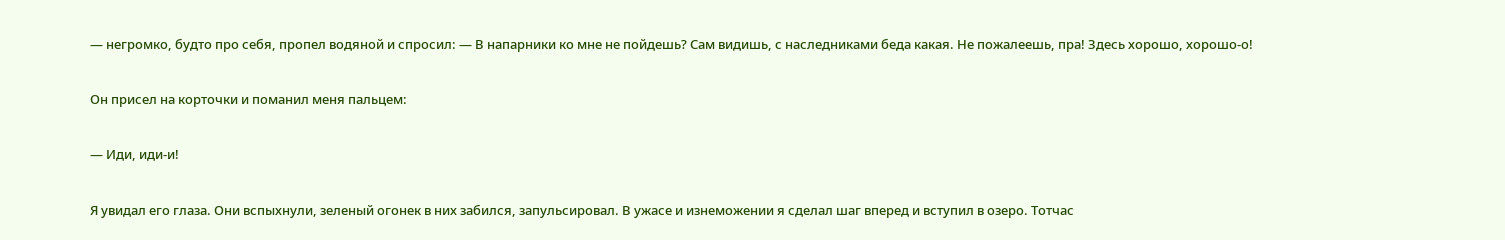— негромко, будто про себя, пропел водяной и спросил: — В напарники ко мне не пойдешь? Сам видишь, с наследниками беда какая. Не пожалеешь, пра! Здесь хорошо, хорошо-о!

Он присел на корточки и поманил меня пальцем:

— Иди, иди-и!

Я увидал его глаза. Они вспыхнули, зеленый огонек в них забился, запульсировал. В ужасе и изнеможении я сделал шаг вперед и вступил в озеро. Тотчас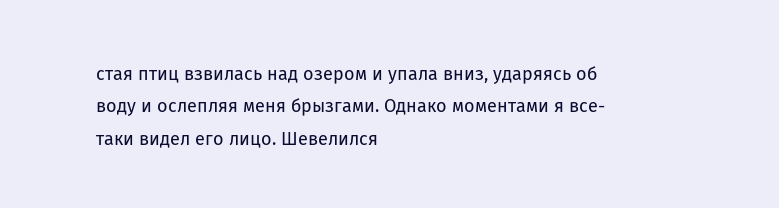стая птиц взвилась над озером и упала вниз, ударяясь об воду и ослепляя меня брызгами. Однако моментами я все-таки видел его лицо. Шевелился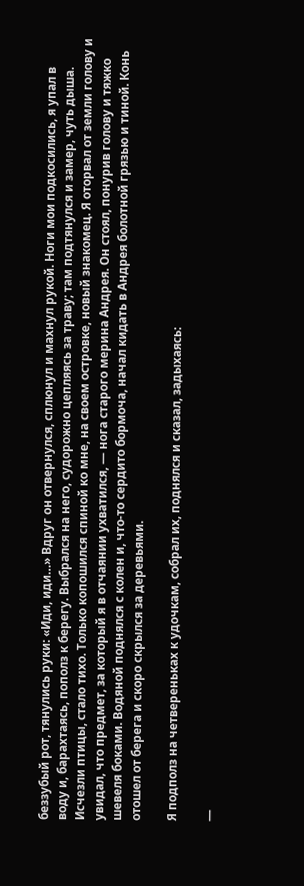беззубый рот, тянулись руки: «Иди, иди…» Вдруг он отвернулся, сплюнул и махнул рукой. Ноги мои подкосились, я упал в воду и, барахтаясь, пополз к берегу. Выбрался на него, судорожно цепляясь за траву; там подтянулся и замер, чуть дыша. Исчезли птицы, стало тихо. Только копошился спиной ко мне, на своем островке, новый знакомец. Я оторвал от земли голову и увидал, что предмет, за который я в отчаянии ухватился, — нога старого мерина Андрея. Он стоял, понурив голову и тяжко шевеля боками. Водяной поднялся с колен и, что-то сердито бормоча, начал кидать в Андрея болотной грязью и тиной. Конь отошел от берега и скоро скрылся за деревьями.

Я подполз на четвереньках к удочкам, собрал их, поднялся и сказал, задыхаясь:

—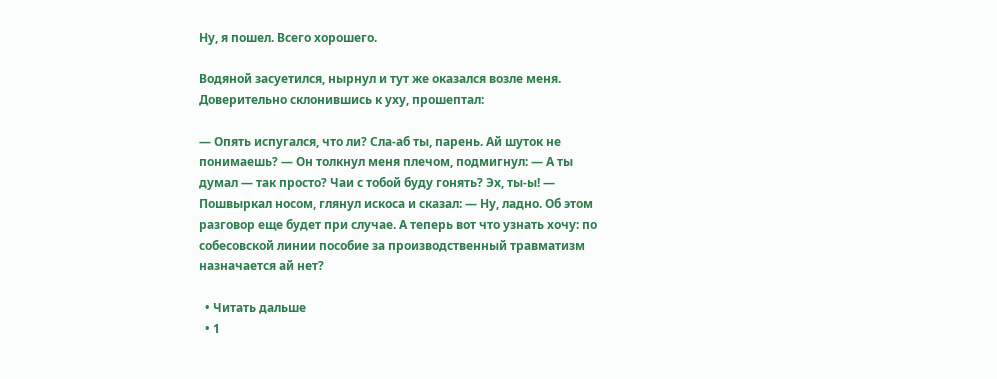Ну, я пошел. Всего хорошего.

Водяной засуетился, нырнул и тут же оказался возле меня. Доверительно склонившись к уху, прошептал:

— Опять испугался, что ли? Сла-аб ты, парень. Ай шуток не понимаешь? — Он толкнул меня плечом, подмигнул: — А ты думал — так просто? Чаи с тобой буду гонять? Эх, ты-ы! — Пошвыркал носом, глянул искоса и сказал: — Ну, ладно. Об этом разговор еще будет при случае. А теперь вот что узнать хочу: по собесовской линии пособие за производственный травматизм назначается ай нет?

  • Читать дальше
  • 1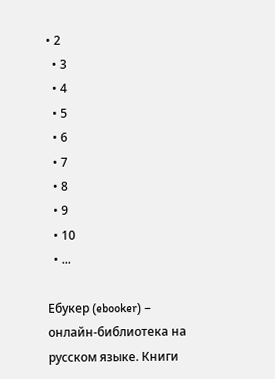• 2
  • 3
  • 4
  • 5
  • 6
  • 7
  • 8
  • 9
  • 10
  • ...

Ебукер (ebooker) – онлайн-библиотека на русском языке. Книги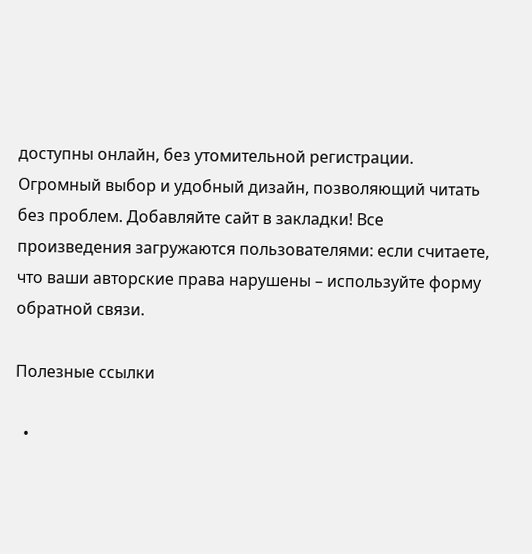доступны онлайн, без утомительной регистрации. Огромный выбор и удобный дизайн, позволяющий читать без проблем. Добавляйте сайт в закладки! Все произведения загружаются пользователями: если считаете, что ваши авторские права нарушены – используйте форму обратной связи.

Полезные ссылки

  •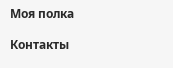Моя полка

Контакты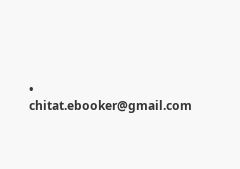• chitat.ebooker@gmail.com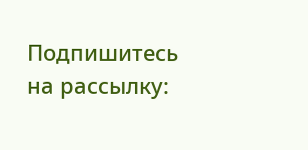Подпишитесь на рассылку: